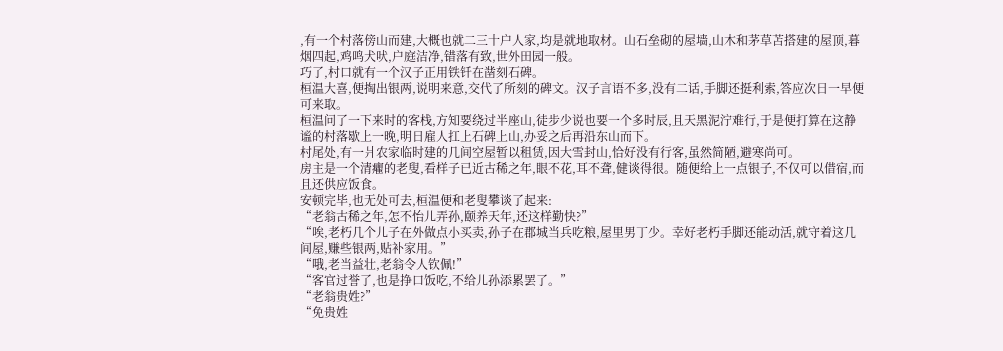,有一个村落傍山而建,大概也就二三十户人家,均是就地取材。山石垒砌的屋墙,山木和茅草苫搭建的屋顶,暮烟四起,鸡鸣犬吠,户庭洁净,错落有致,世外田园一般。
巧了,村口就有一个汉子正用铁钎在凿刻石碑。
桓温大喜,便掏出银两,说明来意,交代了所刻的碑文。汉子言语不多,没有二话,手脚还挺利索,答应次日一早便可来取。
桓温问了一下来时的客栈,方知要绕过半座山,徒步少说也要一个多时辰,且天黑泥泞难行,于是便打算在这静谧的村落歇上一晚,明日雇人扛上石碑上山,办妥之后再沿东山而下。
村尾处,有一爿农家临时建的几间空屋暂以租赁,因大雪封山,恰好没有行客,虽然简陋,避寒尚可。
房主是一个清癯的老叟,看样子已近古稀之年,眼不花,耳不聋,健谈得很。随便给上一点银子,不仅可以借宿,而且还供应饭食。
安顿完毕,也无处可去,桓温便和老叟攀谈了起来:
“老翁古稀之年,怎不怡儿弄孙,颐养天年,还这样勤快?”
“唉,老朽几个儿子在外做点小买卖,孙子在郡城当兵吃粮,屋里男丁少。幸好老朽手脚还能动活,就守着这几间屋,赚些银两,贴补家用。”
“哦,老当益壮,老翁令人钦佩!”
“客官过誉了,也是挣口饭吃,不给儿孙添累罢了。”
“老翁贵姓?”
“免贵姓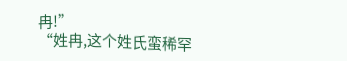冉!”
“姓冉,这个姓氏蛮稀罕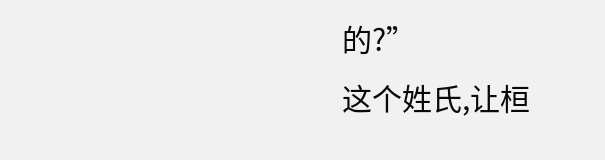的?”
这个姓氏,让桓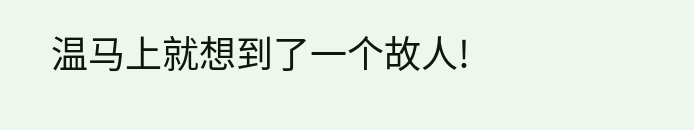温马上就想到了一个故人!